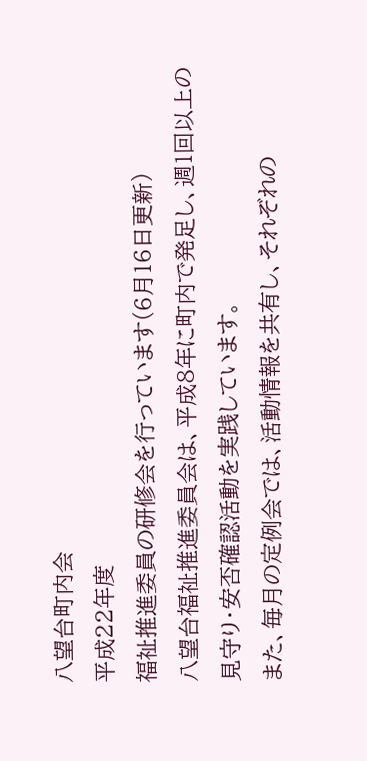八望台町内会
平成22年度
福祉推進委員の研修会を行っています(6月16日更新)
八望台福祉推進委員会は、平成8年に町内で発足し、週1回以上の見守り・安否確認活動を実践しています。
また、毎月の定例会では、活動情報を共有し、それぞれの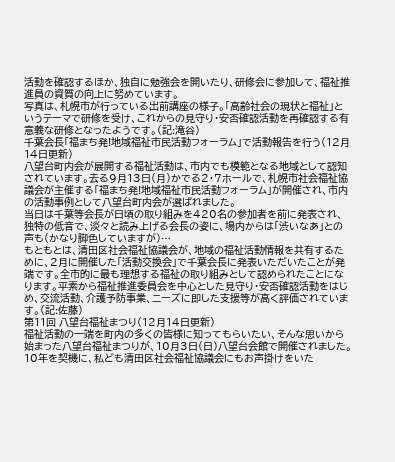活動を確認するほか、独自に勉強会を開いたり、研修会に参加して、福祉推進員の資質の向上に努めています。
写真は、札幌市が行っている出前講座の様子。「高齢社会の現状と福祉」というテーマで研修を受け、これからの見守り・安否確認活動を再確認する有意義な研修となったようです。(記:滝谷)
千葉会長「福まち発!地域福祉市民活動フォーラム」で活動報告を行う(12月14日更新)
八望台町内会が展開する福祉活動は、市内でも模範となる地域として認知されています。去る9月13日(月)かでる2・7ホールで、札幌市社会福祉協議会が主催する「福まち発!地域福祉市民活動フォーラム」が開催され、市内の活動事例として八望台町内会が選ばれました。
当日は千葉等会長が日頃の取り組みを420名の参加者を前に発表され、独特の低音で、淡々と読み上げる会長の姿に、場内からは「渋いなあ」との声も(かなり脚色していますが)…
もともとは、清田区社会福祉協議会が、地域の福祉活動情報を共有するために、2月に開催した「活動交換会」で千葉会長に発表いただいたことが発端です。全市的に最も理想する福祉の取り組みとして認められたことになります。平素から福祉推進委員会を中心とした見守り・安否確認活動をはじめ、交流活動、介護予防事業、ニーズに即した支援等が高く評価されています。(記:佐藤)
第11回 八望台福祉まつり(12月14日更新)
福祉活動の一端を町内の多くの皆様に知ってもらいたい、そんな思いから始まった八望台福祉まつりが、10月3日(日)八望台会館で開催されました。
10年を契機に、私ども清田区社会福祉協議会にもお声掛けをいた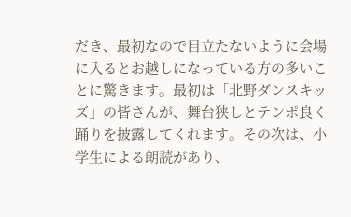だき、最初なので目立たないように会場に入るとお越しになっている方の多いことに驚きます。最初は「北野ダンスキッズ」の皆さんが、舞台狭しとテンポ良く踊りを披露してくれます。その次は、小学生による朗読があり、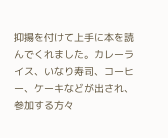抑揚を付けて上手に本を読んでくれました。カレーライス、いなり寿司、コーヒー、ケーキなどが出され、参加する方々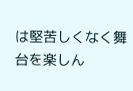は堅苦しくなく舞台を楽しん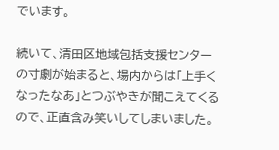でいます。

続いて、清田区地域包括支援センターの寸劇が始まると、場内からは「上手くなったなあ」とつぶやきが聞こえてくるので、正直含み笑いしてしまいました。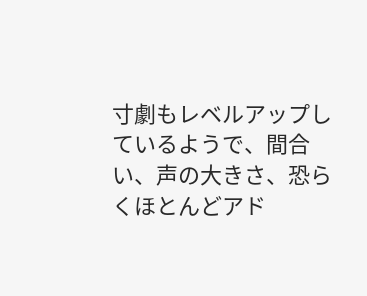寸劇もレベルアップしているようで、間合い、声の大きさ、恐らくほとんどアド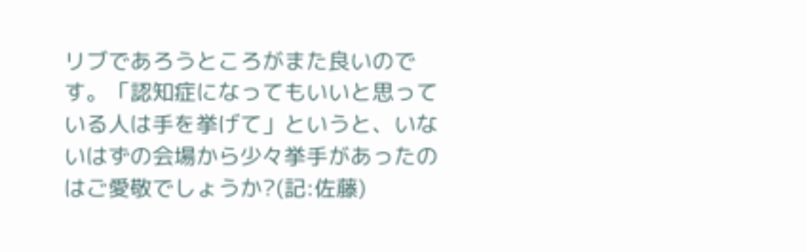リブであろうところがまた良いのです。「認知症になってもいいと思っている人は手を挙げて」というと、いないはずの会場から少々挙手があったのはご愛敬でしょうか?(記:佐藤)